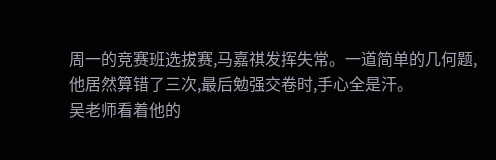周一的竞赛班选拔赛,马嘉祺发挥失常。一道简单的几何题,他居然算错了三次,最后勉强交卷时,手心全是汗。
吴老师看着他的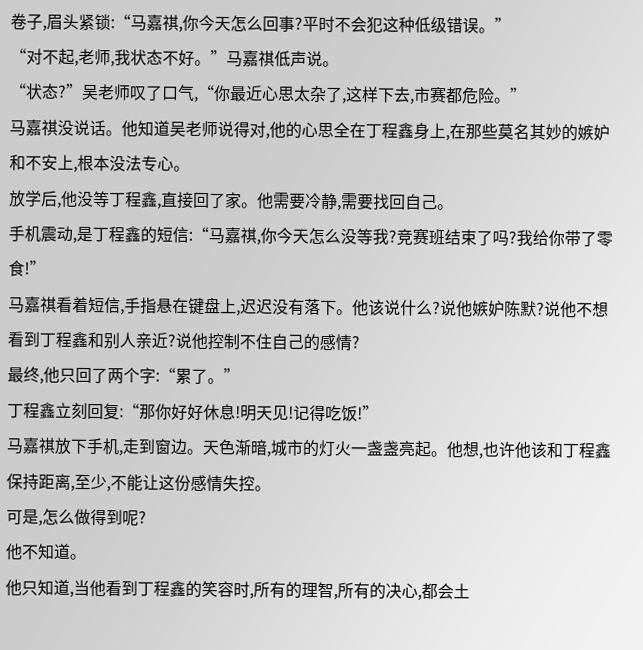卷子,眉头紧锁:“马嘉祺,你今天怎么回事?平时不会犯这种低级错误。”
“对不起,老师,我状态不好。”马嘉祺低声说。
“状态?”吴老师叹了口气,“你最近心思太杂了,这样下去,市赛都危险。”
马嘉祺没说话。他知道吴老师说得对,他的心思全在丁程鑫身上,在那些莫名其妙的嫉妒和不安上,根本没法专心。
放学后,他没等丁程鑫,直接回了家。他需要冷静,需要找回自己。
手机震动,是丁程鑫的短信:“马嘉祺,你今天怎么没等我?竞赛班结束了吗?我给你带了零食!”
马嘉祺看着短信,手指悬在键盘上,迟迟没有落下。他该说什么?说他嫉妒陈默?说他不想看到丁程鑫和别人亲近?说他控制不住自己的感情?
最终,他只回了两个字:“累了。”
丁程鑫立刻回复:“那你好好休息!明天见!记得吃饭!”
马嘉祺放下手机,走到窗边。天色渐暗,城市的灯火一盏盏亮起。他想,也许他该和丁程鑫保持距离,至少,不能让这份感情失控。
可是,怎么做得到呢?
他不知道。
他只知道,当他看到丁程鑫的笑容时,所有的理智,所有的决心,都会土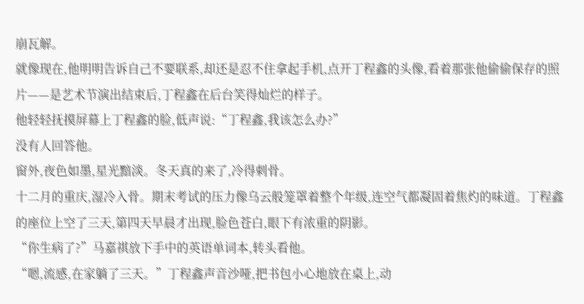崩瓦解。
就像现在,他明明告诉自己不要联系,却还是忍不住拿起手机,点开丁程鑫的头像,看着那张他偷偷保存的照片——是艺术节演出结束后,丁程鑫在后台笑得灿烂的样子。
他轻轻抚摸屏幕上丁程鑫的脸,低声说:“丁程鑫,我该怎么办?”
没有人回答他。
窗外,夜色如墨,星光黯淡。冬天真的来了,冷得刺骨。
十二月的重庆,湿冷入骨。期末考试的压力像乌云般笼罩着整个年级,连空气都凝固着焦灼的味道。丁程鑫的座位上空了三天,第四天早晨才出现,脸色苍白,眼下有浓重的阴影。
“你生病了?”马嘉祺放下手中的英语单词本,转头看他。
“嗯,流感,在家躺了三天。”丁程鑫声音沙哑,把书包小心地放在桌上,动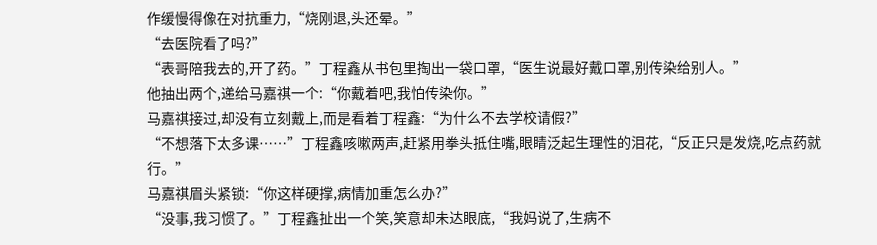作缓慢得像在对抗重力,“烧刚退,头还晕。”
“去医院看了吗?”
“表哥陪我去的,开了药。”丁程鑫从书包里掏出一袋口罩,“医生说最好戴口罩,别传染给别人。”
他抽出两个,递给马嘉祺一个:“你戴着吧,我怕传染你。”
马嘉祺接过,却没有立刻戴上,而是看着丁程鑫:“为什么不去学校请假?”
“不想落下太多课……”丁程鑫咳嗽两声,赶紧用拳头抵住嘴,眼睛泛起生理性的泪花,“反正只是发烧,吃点药就行。”
马嘉祺眉头紧锁:“你这样硬撑,病情加重怎么办?”
“没事,我习惯了。”丁程鑫扯出一个笑,笑意却未达眼底,“我妈说了,生病不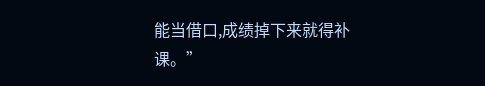能当借口,成绩掉下来就得补课。”